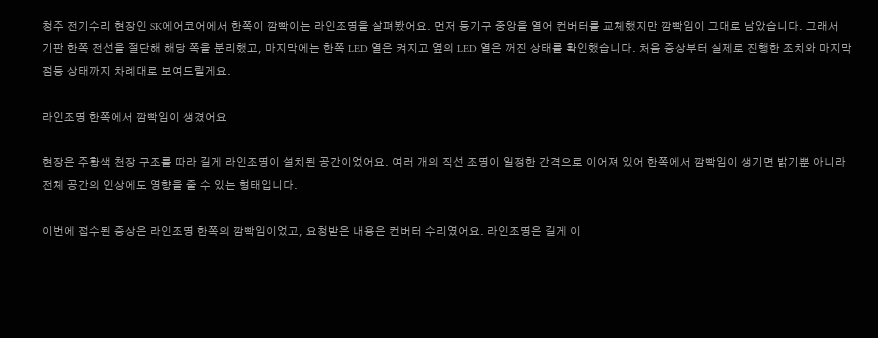청주 전기수리 현장인 SK에어코어에서 한쪽이 깜빡이는 라인조명을 살펴봤어요. 먼저 등기구 중앙을 열어 컨버터를 교체했지만 깜빡임이 그대로 남았습니다. 그래서 기판 한쪽 전선을 절단해 해당 쪽을 분리했고, 마지막에는 한쪽 LED 열은 켜지고 옆의 LED 열은 꺼진 상태를 확인했습니다. 처음 증상부터 실제로 진행한 조치와 마지막 점등 상태까지 차례대로 보여드릴게요.

라인조명 한쪽에서 깜빡임이 생겼어요

현장은 주황색 천장 구조를 따라 길게 라인조명이 설치된 공간이었어요. 여러 개의 직선 조명이 일정한 간격으로 이어져 있어 한쪽에서 깜빡임이 생기면 밝기뿐 아니라 전체 공간의 인상에도 영향을 줄 수 있는 형태입니다.

이번에 접수된 증상은 라인조명 한쪽의 깜빡임이었고, 요청받은 내용은 컨버터 수리였어요. 라인조명은 길게 이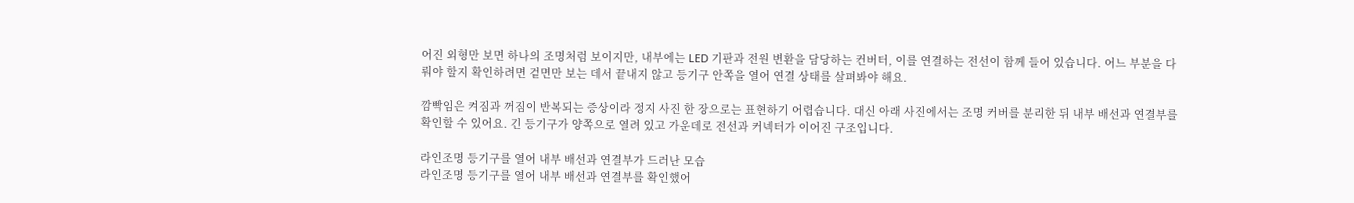어진 외형만 보면 하나의 조명처럼 보이지만, 내부에는 LED 기판과 전원 변환을 담당하는 컨버터, 이를 연결하는 전선이 함께 들어 있습니다. 어느 부분을 다뤄야 할지 확인하려면 겉면만 보는 데서 끝내지 않고 등기구 안쪽을 열어 연결 상태를 살펴봐야 해요.

깜빡임은 켜짐과 꺼짐이 반복되는 증상이라 정지 사진 한 장으로는 표현하기 어렵습니다. 대신 아래 사진에서는 조명 커버를 분리한 뒤 내부 배선과 연결부를 확인할 수 있어요. 긴 등기구가 양쪽으로 열려 있고 가운데로 전선과 커넥터가 이어진 구조입니다.

라인조명 등기구를 열어 내부 배선과 연결부가 드러난 모습
라인조명 등기구를 열어 내부 배선과 연결부를 확인했어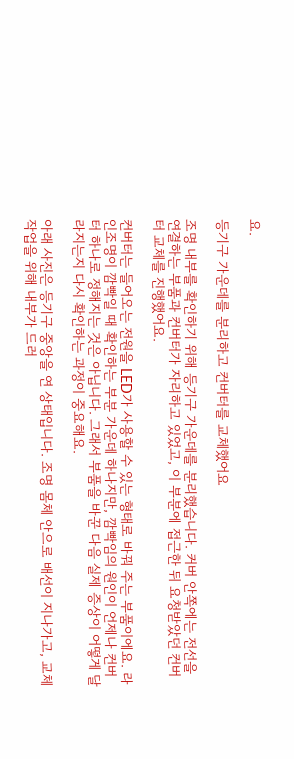요.

등기구 가운데를 분리하고 컨버터를 교체했어요

조명 내부를 확인하기 위해 등기구 가운데를 분리했습니다. 커버 안쪽에는 전선을 연결하는 부품과 컨버터가 자리하고 있었고, 이 부분에 접근한 뒤 요청받았던 컨버터 교체를 진행했어요.

컨버터는 들어오는 전원을 LED가 사용할 수 있는 형태로 바꿔 주는 부품이에요. 라인조명이 깜빡일 때 확인하는 부분 가운데 하나지만, 깜빡임의 원인이 언제나 컨버터 하나로 정해지는 것은 아닙니다. 그래서 부품을 바꾼 다음 실제 증상이 어떻게 달라지는지 다시 확인하는 과정이 중요해요.

아래 사진은 등기구 중앙을 연 상태입니다. 조명 몸체 안으로 배선이 지나가고, 교체 작업을 위해 내부가 드러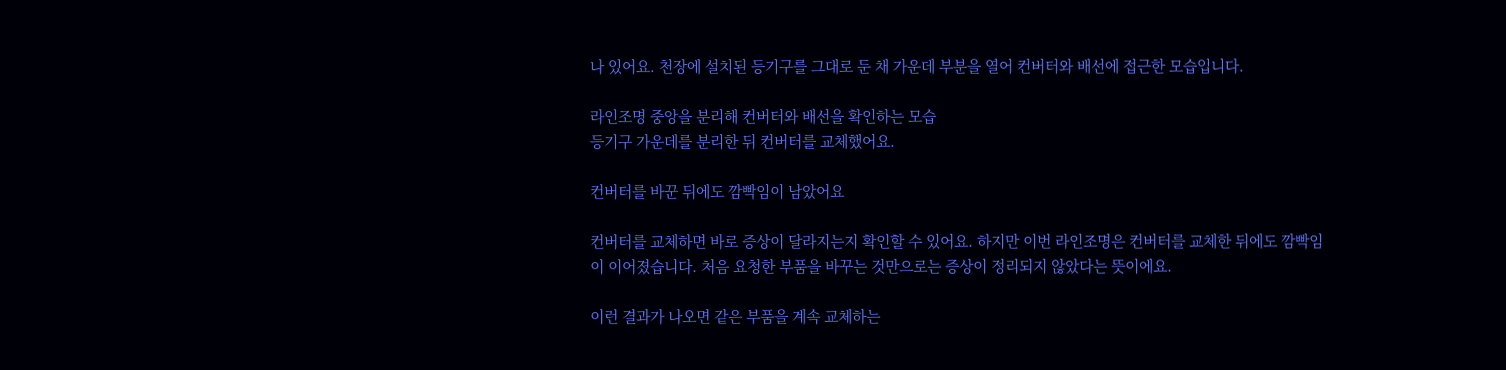나 있어요. 천장에 설치된 등기구를 그대로 둔 채 가운데 부분을 열어 컨버터와 배선에 접근한 모습입니다.

라인조명 중앙을 분리해 컨버터와 배선을 확인하는 모습
등기구 가운데를 분리한 뒤 컨버터를 교체했어요.

컨버터를 바꾼 뒤에도 깜빡임이 남았어요

컨버터를 교체하면 바로 증상이 달라지는지 확인할 수 있어요. 하지만 이번 라인조명은 컨버터를 교체한 뒤에도 깜빡임이 이어졌습니다. 처음 요청한 부품을 바꾸는 것만으로는 증상이 정리되지 않았다는 뜻이에요.

이런 결과가 나오면 같은 부품을 계속 교체하는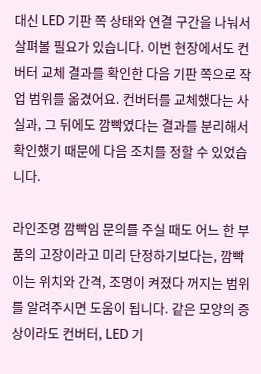대신 LED 기판 쪽 상태와 연결 구간을 나눠서 살펴볼 필요가 있습니다. 이번 현장에서도 컨버터 교체 결과를 확인한 다음 기판 쪽으로 작업 범위를 옮겼어요. 컨버터를 교체했다는 사실과, 그 뒤에도 깜빡였다는 결과를 분리해서 확인했기 때문에 다음 조치를 정할 수 있었습니다.

라인조명 깜빡임 문의를 주실 때도 어느 한 부품의 고장이라고 미리 단정하기보다는, 깜빡이는 위치와 간격, 조명이 켜졌다 꺼지는 범위를 알려주시면 도움이 됩니다. 같은 모양의 증상이라도 컨버터, LED 기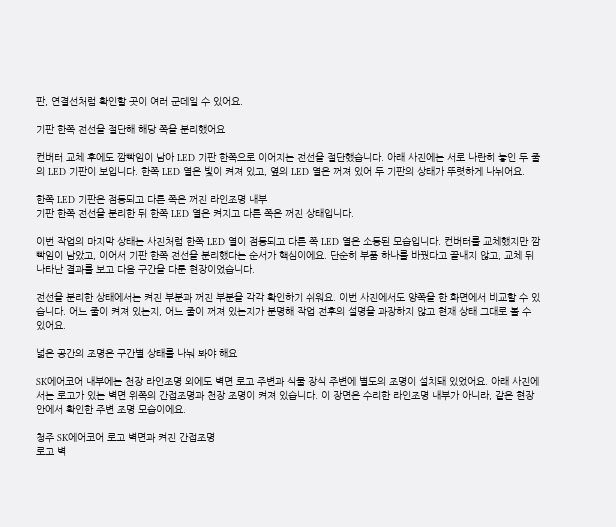판, 연결선처럼 확인할 곳이 여러 군데일 수 있어요.

기판 한쪽 전선을 절단해 해당 쪽을 분리했어요

컨버터 교체 후에도 깜빡임이 남아 LED 기판 한쪽으로 이어지는 전선을 절단했습니다. 아래 사진에는 서로 나란히 놓인 두 줄의 LED 기판이 보입니다. 한쪽 LED 열은 빛이 켜져 있고, 옆의 LED 열은 꺼져 있어 두 기판의 상태가 뚜렷하게 나뉘어요.

한쪽 LED 기판은 점등되고 다른 쪽은 꺼진 라인조명 내부
기판 한쪽 전선을 분리한 뒤 한쪽 LED 열은 켜지고 다른 쪽은 꺼진 상태입니다.

이번 작업의 마지막 상태는 사진처럼 한쪽 LED 열이 점등되고 다른 쪽 LED 열은 소등된 모습입니다. 컨버터를 교체했지만 깜빡임이 남았고, 이어서 기판 한쪽 전선을 분리했다는 순서가 핵심이에요. 단순히 부품 하나를 바꿨다고 끝내지 않고, 교체 뒤 나타난 결과를 보고 다음 구간을 다룬 현장이었습니다.

전선을 분리한 상태에서는 켜진 부분과 꺼진 부분을 각각 확인하기 쉬워요. 이번 사진에서도 양쪽을 한 화면에서 비교할 수 있습니다. 어느 줄이 켜져 있는지, 어느 줄이 꺼져 있는지가 분명해 작업 전후의 설명을 과장하지 않고 현재 상태 그대로 볼 수 있어요.

넓은 공간의 조명은 구간별 상태를 나눠 봐야 해요

SK에어코어 내부에는 천장 라인조명 외에도 벽면 로고 주변과 식물 장식 주변에 별도의 조명이 설치돼 있었어요. 아래 사진에서는 로고가 있는 벽면 위쪽의 간접조명과 천장 조명이 켜져 있습니다. 이 장면은 수리한 라인조명 내부가 아니라, 같은 현장 안에서 확인한 주변 조명 모습이에요.

청주 SK에어코어 로고 벽면과 켜진 간접조명
로고 벽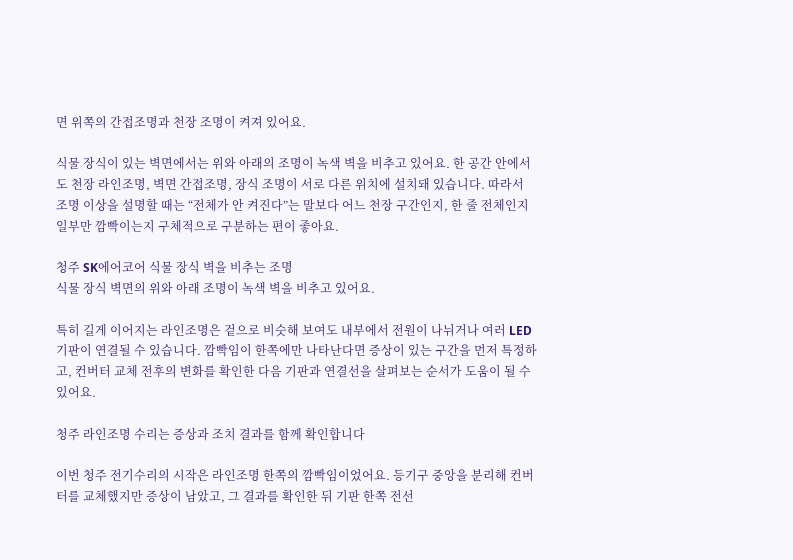면 위쪽의 간접조명과 천장 조명이 켜져 있어요.

식물 장식이 있는 벽면에서는 위와 아래의 조명이 녹색 벽을 비추고 있어요. 한 공간 안에서도 천장 라인조명, 벽면 간접조명, 장식 조명이 서로 다른 위치에 설치돼 있습니다. 따라서 조명 이상을 설명할 때는 “전체가 안 켜진다”는 말보다 어느 천장 구간인지, 한 줄 전체인지 일부만 깜빡이는지 구체적으로 구분하는 편이 좋아요.

청주 SK에어코어 식물 장식 벽을 비추는 조명
식물 장식 벽면의 위와 아래 조명이 녹색 벽을 비추고 있어요.

특히 길게 이어지는 라인조명은 겉으로 비슷해 보여도 내부에서 전원이 나뉘거나 여러 LED 기판이 연결될 수 있습니다. 깜빡임이 한쪽에만 나타난다면 증상이 있는 구간을 먼저 특정하고, 컨버터 교체 전후의 변화를 확인한 다음 기판과 연결선을 살펴보는 순서가 도움이 될 수 있어요.

청주 라인조명 수리는 증상과 조치 결과를 함께 확인합니다

이번 청주 전기수리의 시작은 라인조명 한쪽의 깜빡임이었어요. 등기구 중앙을 분리해 컨버터를 교체했지만 증상이 남았고, 그 결과를 확인한 뒤 기판 한쪽 전선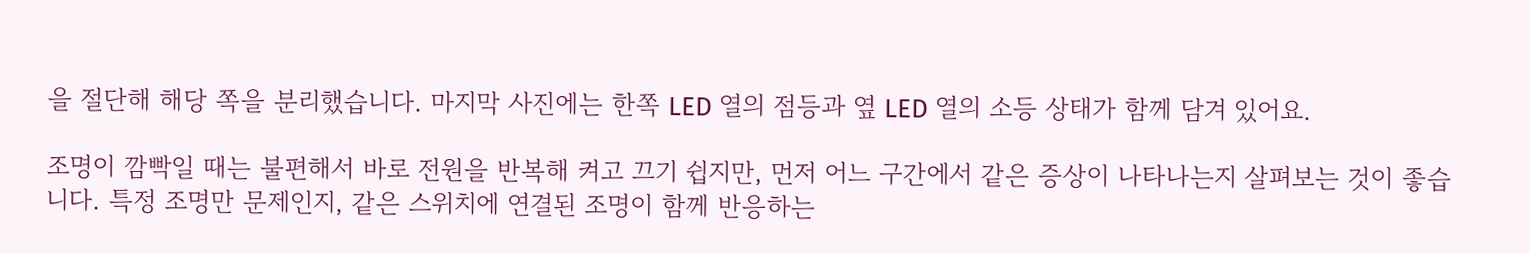을 절단해 해당 쪽을 분리했습니다. 마지막 사진에는 한쪽 LED 열의 점등과 옆 LED 열의 소등 상태가 함께 담겨 있어요.

조명이 깜빡일 때는 불편해서 바로 전원을 반복해 켜고 끄기 쉽지만, 먼저 어느 구간에서 같은 증상이 나타나는지 살펴보는 것이 좋습니다. 특정 조명만 문제인지, 같은 스위치에 연결된 조명이 함께 반응하는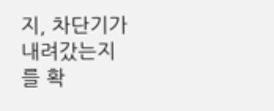지, 차단기가 내려갔는지를 확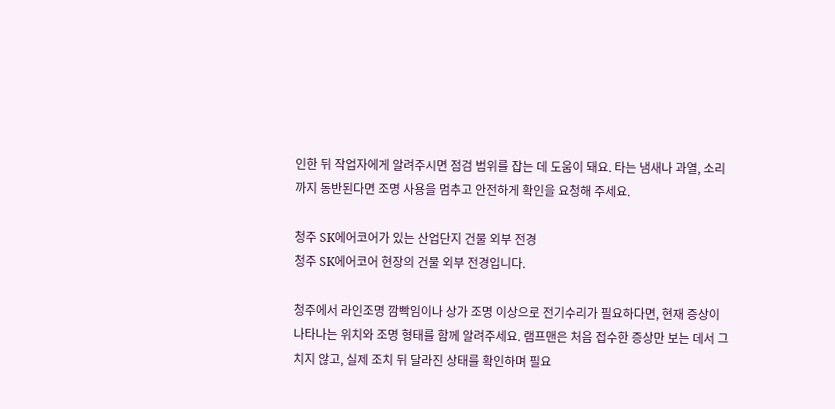인한 뒤 작업자에게 알려주시면 점검 범위를 잡는 데 도움이 돼요. 타는 냄새나 과열, 소리까지 동반된다면 조명 사용을 멈추고 안전하게 확인을 요청해 주세요.

청주 SK에어코어가 있는 산업단지 건물 외부 전경
청주 SK에어코어 현장의 건물 외부 전경입니다.

청주에서 라인조명 깜빡임이나 상가 조명 이상으로 전기수리가 필요하다면, 현재 증상이 나타나는 위치와 조명 형태를 함께 알려주세요. 램프맨은 처음 접수한 증상만 보는 데서 그치지 않고, 실제 조치 뒤 달라진 상태를 확인하며 필요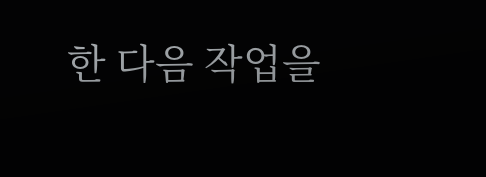한 다음 작업을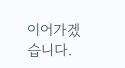이어가겠습니다.